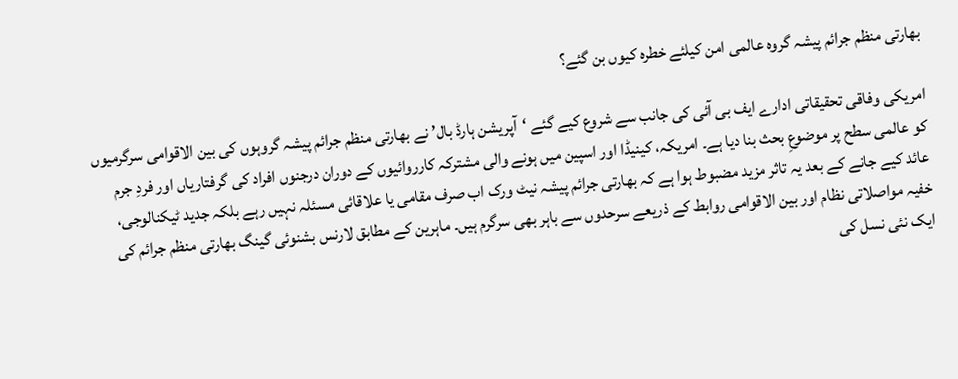بھارتی منظم جرائم پیشہ گروہ عالمی امن کیلئے خطرہ کیوں بن گئے؟

امریکی وفاقی تحقیقاتی ادارے ایف بی آئی کی جانب سے شروع کیے گئے ‘آپریشن ہارڈ بال’ نے بھارتی منظم جرائم پیشہ گروہوں کی بین الاقوامی سرگرمیوں کو عالمی سطح پر موضوعِ بحث بنا دیا ہے۔ امریکہ، کینیڈا اور اسپین میں ہونے والی مشترکہ کارروائیوں کے دوران درجنوں افراد کی گرفتاریاں اور فردِ جرم عائد کیے جانے کے بعد یہ تاثر مزید مضبوط ہوا ہے کہ بھارتی جرائم پیشہ نیٹ ورک اب صرف مقامی یا علاقائی مسئلہ نہیں رہے بلکہ جدید ٹیکنالوجی، خفیہ مواصلاتی نظام اور بین الاقوامی روابط کے ذریعے سرحدوں سے باہر بھی سرگرم ہیں۔ ماہرین کے مطابق لارنس بشنوئی گینگ بھارتی منظم جرائم کی ایک نئی نسل کی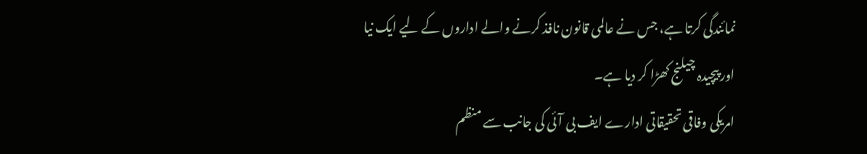نمائندگی کرتا ہے، جس نے عالمی قانون نافذ کرنے والے اداروں کے لیے ایک نیا اور پیچیدہ چیلنج کھڑا کر دیا ہے۔
امریکی وفاقی تحقیقاتی ادارے ایف بی آئی کی جانب سے منظم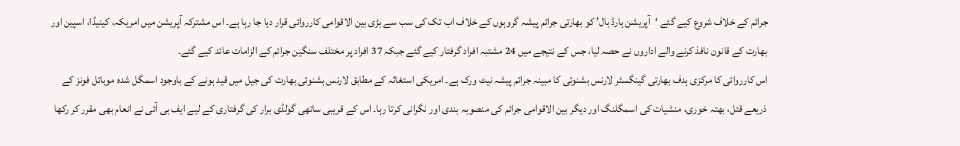جرائم کے خلاف شروع کیے گئے ‘آپریشن ہارڈ بال’ کو بھارتی جرائم پیشہ گروہوں کے خلاف اب تک کی سب سے بڑی بین الاقوامی کارروائی قرار دیا جا رہا ہے۔ اس مشترکہ آپریشن میں امریکہ، کینیڈا، اسپین اور بھارت کے قانون نافذ کرنے والے اداروں نے حصہ لیا، جس کے نتیجے میں 24 مشتبہ افراد گرفتار کیے گئے جبکہ 37 افراد پر مختلف سنگین جرائم کے الزامات عائد کیے گئے۔
اس کارروائی کا مرکزی ہدف بھارتی گینگسٹر لارنس بشنوئی کا مبینہ جرائم پیشہ نیٹ ورک ہے۔ امریکی استغاثہ کے مطابق لارنس بشنوئی بھارت کی جیل میں قید ہونے کے باوجود اسمگل شدہ موبائل فونز کے ذریعے قتل، بھتہ خوری، منشیات کی اسمگلنگ اور دیگر بین الاقوامی جرائم کی منصوبہ بندی اور نگرانی کرتا رہا۔ اس کے قریبی ساتھی گولڈی برار کی گرفتاری کے لیے ایف بی آئی نے انعام بھی مقرر کر رکھا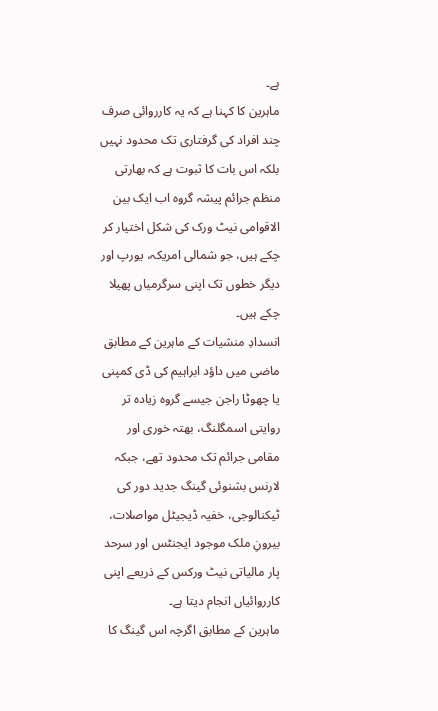ہے۔
ماہرین کا کہنا ہے کہ یہ کارروائی صرف چند افراد کی گرفتاری تک محدود نہیں بلکہ اس بات کا ثبوت ہے کہ بھارتی منظم جرائم پیشہ گروہ اب ایک بین الاقوامی نیٹ ورک کی شکل اختیار کر چکے ہیں، جو شمالی امریکہ، یورپ اور دیگر خطوں تک اپنی سرگرمیاں پھیلا چکے ہیں۔
انسدادِ منشیات کے ماہرین کے مطابق ماضی میں داؤد ابراہیم کی ڈی کمپنی یا چھوٹا راجن جیسے گروہ زیادہ تر روایتی اسمگلنگ، بھتہ خوری اور مقامی جرائم تک محدود تھے، جبکہ لارنس بشنوئی گینگ جدید دور کی ٹیکنالوجی، خفیہ ڈیجیٹل مواصلات، بیرونِ ملک موجود ایجنٹس اور سرحد پار مالیاتی نیٹ ورکس کے ذریعے اپنی کارروائیاں انجام دیتا ہے۔
ماہرین کے مطابق اگرچہ اس گینگ کا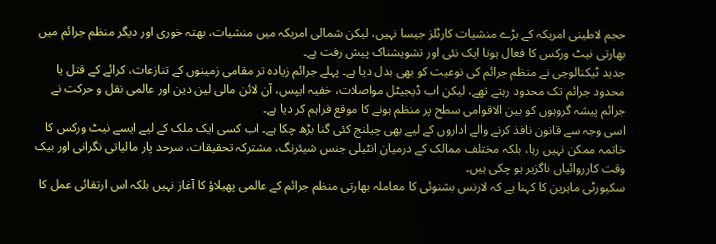حجم لاطینی امریکہ کے بڑے منشیات کارٹلز جیسا نہیں، لیکن شمالی امریکہ میں منشیات، بھتہ خوری اور دیگر منظم جرائم میں بھارتی نیٹ ورکس کا فعال ہونا ایک نئی اور تشویشناک پیش رفت ہے۔
جدید ٹیکنالوجی نے منظم جرائم کی نوعیت کو بھی بدل دیا ہے۔ پہلے جرائم زیادہ تر مقامی زمینوں کے تنازعات، کرائے کے قتل یا محدود جرائم تک محدود رہتے تھے، لیکن اب ڈیجیٹل مواصلات، خفیہ ایپس، آن لائن مالی لین دین اور عالمی نقل و حرکت نے جرائم پیشہ گروہوں کو بین الاقوامی سطح پر منظم ہونے کا موقع فراہم کر دیا ہے۔
اسی وجہ سے قانون نافذ کرنے والے اداروں کے لیے بھی چیلنج کئی گنا بڑھ چکا ہے۔ اب کسی ایک ملک کے لیے ایسے نیٹ ورکس کا خاتمہ ممکن نہیں رہا، بلکہ مختلف ممالک کے درمیان انٹیلی جنس شیئرنگ، مشترکہ تحقیقات، سرحد پار مالیاتی نگرانی اور بیک وقت کارروائیاں ناگزیر ہو چکی ہیں۔
سکیورٹی ماہرین کا کہنا ہے کہ لارنس بشنوئی کا معاملہ بھارتی منظم جرائم کے عالمی پھیلاؤ کا آغاز نہیں بلکہ اس ارتقائی عمل کا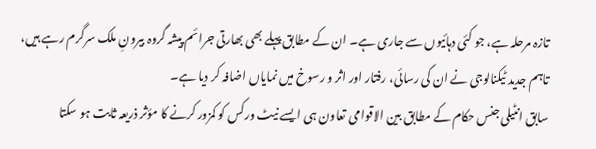تازہ مرحلہ ہے، جو کئی دہائیوں سے جاری ہے۔ ان کے مطابق پہلے بھی بھارتی جرائم پیشہ گروہ بیرونِ ملک سرگرم رہے ہیں، تاہم جدید ٹیکنالوجی نے ان کی رسائی، رفتار اور اثر و رسوخ میں نمایاں اضافہ کر دیا ہے۔
سابق انٹیلی جنس حکام کے مطابق بین الاقوامی تعاون ہی ایسے نیٹ ورکس کو کمزور کرنے کا مؤثر ذریعہ ثابت ہو سکتا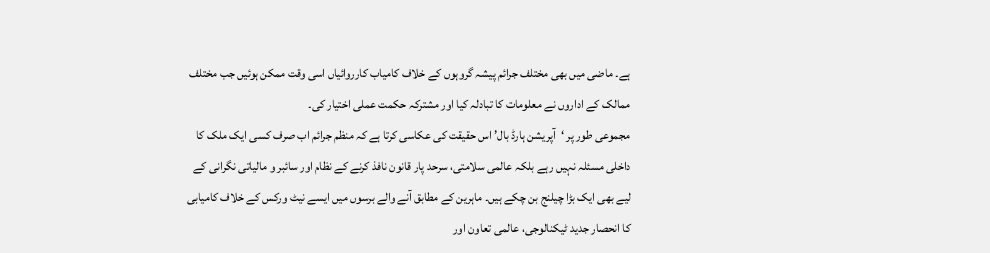ہے۔ ماضی میں بھی مختلف جرائم پیشہ گروہوں کے خلاف کامیاب کارروائیاں اسی وقت ممکن ہوئیں جب مختلف ممالک کے اداروں نے معلومات کا تبادلہ کیا اور مشترکہ حکمت عملی اختیار کی۔
مجموعی طور پر ‘آپریشن ہارڈ بال’ اس حقیقت کی عکاسی کرتا ہے کہ منظم جرائم اب صرف کسی ایک ملک کا داخلی مسئلہ نہیں رہے بلکہ عالمی سلامتی، سرحد پار قانون نافذ کرنے کے نظام اور سائبر و مالیاتی نگرانی کے لیے بھی ایک بڑا چیلنج بن چکے ہیں۔ ماہرین کے مطابق آنے والے برسوں میں ایسے نیٹ ورکس کے خلاف کامیابی کا انحصار جدید ٹیکنالوجی، عالمی تعاون اور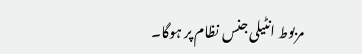مربوط انٹیلی جنس نظام پر ہوگا۔